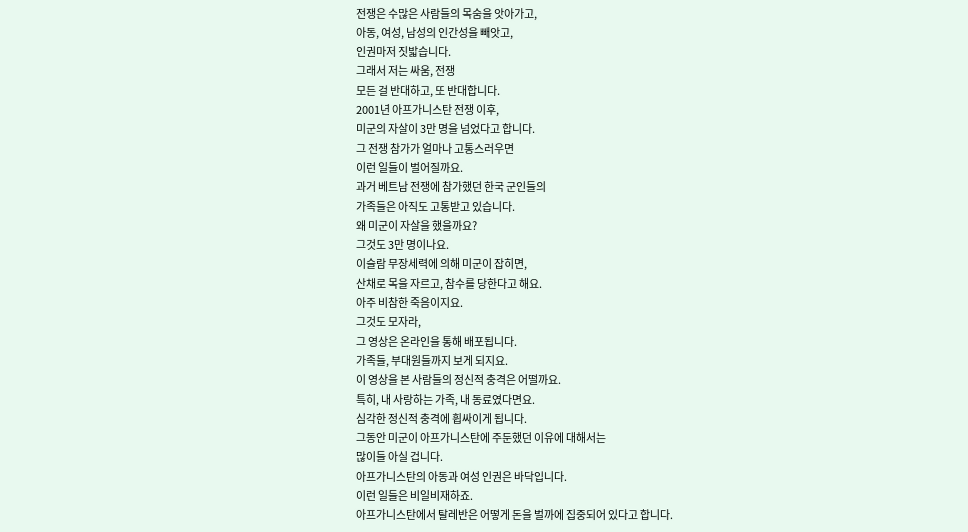전쟁은 수많은 사람들의 목숨을 앗아가고,
아동, 여성, 남성의 인간성을 빼앗고,
인권마저 짓밟습니다.
그래서 저는 싸움, 전쟁
모든 걸 반대하고, 또 반대합니다.
2001년 아프가니스탄 전쟁 이후,
미군의 자살이 3만 명을 넘었다고 합니다.
그 전쟁 참가가 얼마나 고통스러우면
이런 일들이 벌어질까요.
과거 베트남 전쟁에 참가했던 한국 군인들의
가족들은 아직도 고통받고 있습니다.
왜 미군이 자살을 했을까요?
그것도 3만 명이나요.
이슬람 무장세력에 의해 미군이 잡히면,
산채로 목을 자르고, 참수를 당한다고 해요.
아주 비참한 죽음이지요.
그것도 모자라,
그 영상은 온라인을 통해 배포됩니다.
가족들, 부대원들까지 보게 되지요.
이 영상을 본 사람들의 정신적 충격은 어떨까요.
특히, 내 사랑하는 가족, 내 동료였다면요.
심각한 정신적 충격에 휩싸이게 됩니다.
그동안 미군이 아프가니스탄에 주둔했던 이유에 대해서는
많이들 아실 겁니다.
아프가니스탄의 아동과 여성 인권은 바닥입니다.
이런 일들은 비일비재하죠.
아프가니스탄에서 탈레반은 어떻게 돈을 벌까에 집중되어 있다고 합니다.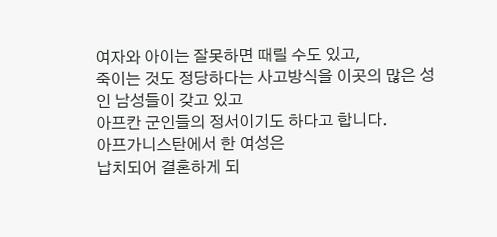여자와 아이는 잘못하면 때릴 수도 있고,
죽이는 것도 정당하다는 사고방식을 이곳의 많은 성인 남성들이 갖고 있고
아프칸 군인들의 정서이기도 하다고 합니다.
아프가니스탄에서 한 여성은
납치되어 결혼하게 되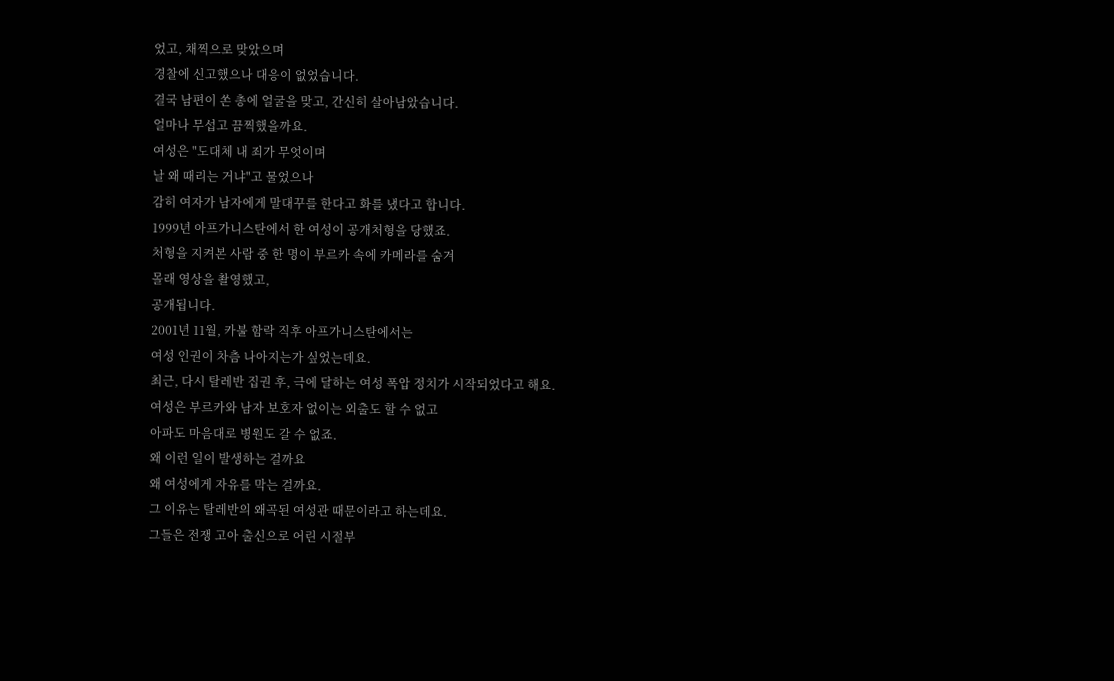었고, 채찍으로 맞았으며
경찰에 신고했으나 대응이 없었습니다.
결국 남편이 쏜 총에 얼굴을 맞고, 간신히 살아남았습니다.
얼마나 무섭고 끔찍했을까요.
여성은 "도대체 내 죄가 무엇이며
날 왜 때리는 거냐"고 물었으나
감히 여자가 남자에게 말대꾸를 한다고 화를 냈다고 합니다.
1999년 아프가니스탄에서 한 여성이 공개처형을 당했죠.
처형을 지켜본 사람 중 한 명이 부르카 속에 카메라를 숨겨
몰래 영상을 촬영했고,
공개됩니다.
2001년 11월, 카불 함락 직후 아프가니스탄에서는
여성 인권이 차츰 나아지는가 싶었는데요.
최근, 다시 탈레반 집권 후, 극에 달하는 여성 폭압 정치가 시작되었다고 해요.
여성은 부르카와 남자 보호자 없이는 외출도 할 수 없고
아파도 마음대로 병원도 갈 수 없죠.
왜 이런 일이 발생하는 걸까요
왜 여성에게 자유를 막는 걸까요.
그 이유는 탈레반의 왜곡된 여성관 때문이라고 하는데요.
그들은 전쟁 고아 출신으로 어린 시절부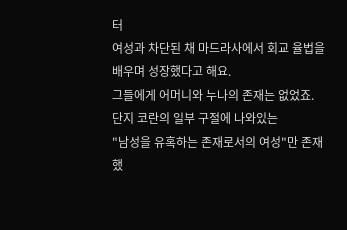터
여성과 차단된 채 마드라사에서 회교 율법을 배우며 성장했다고 해요.
그들에게 어머니와 누나의 존재는 없었죠.
단지 코란의 일부 구절에 나와있는
"남성을 유혹하는 존재로서의 여성"만 존재했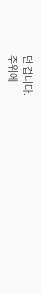던 겁니다.
주위에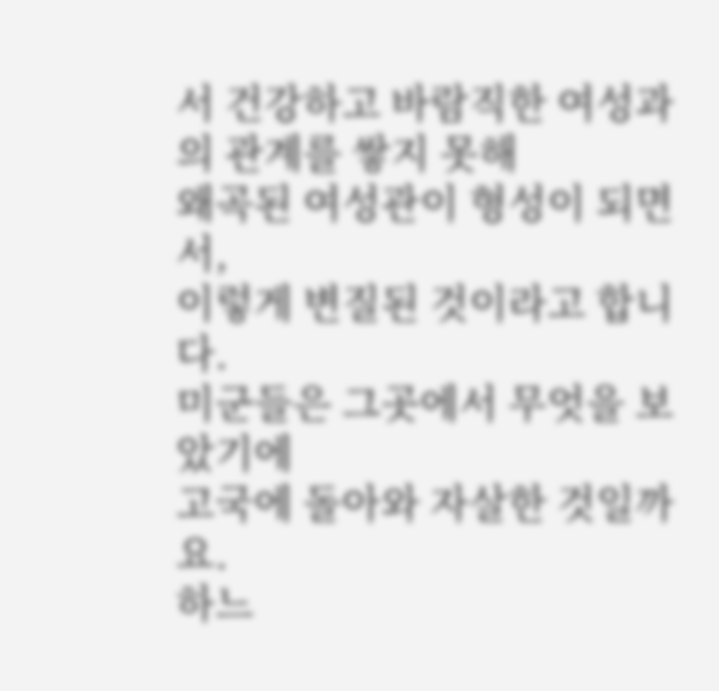서 건강하고 바람직한 여성과의 관계를 쌓지 못해
왜곡된 여성관이 형성이 되면서,
이렇게 변질된 것이라고 합니다.
미군들은 그곳에서 무엇을 보았기에
고국에 돌아와 자살한 것일까요.
하느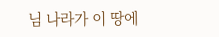님 나라가 이 땅에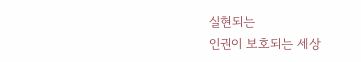실현되는
인권이 보호되는 세상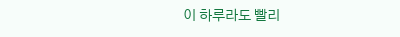이 하루라도 빨리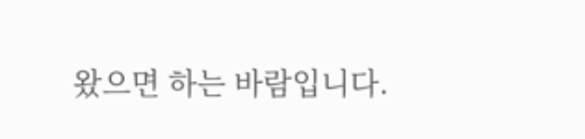왔으면 하는 바람입니다.